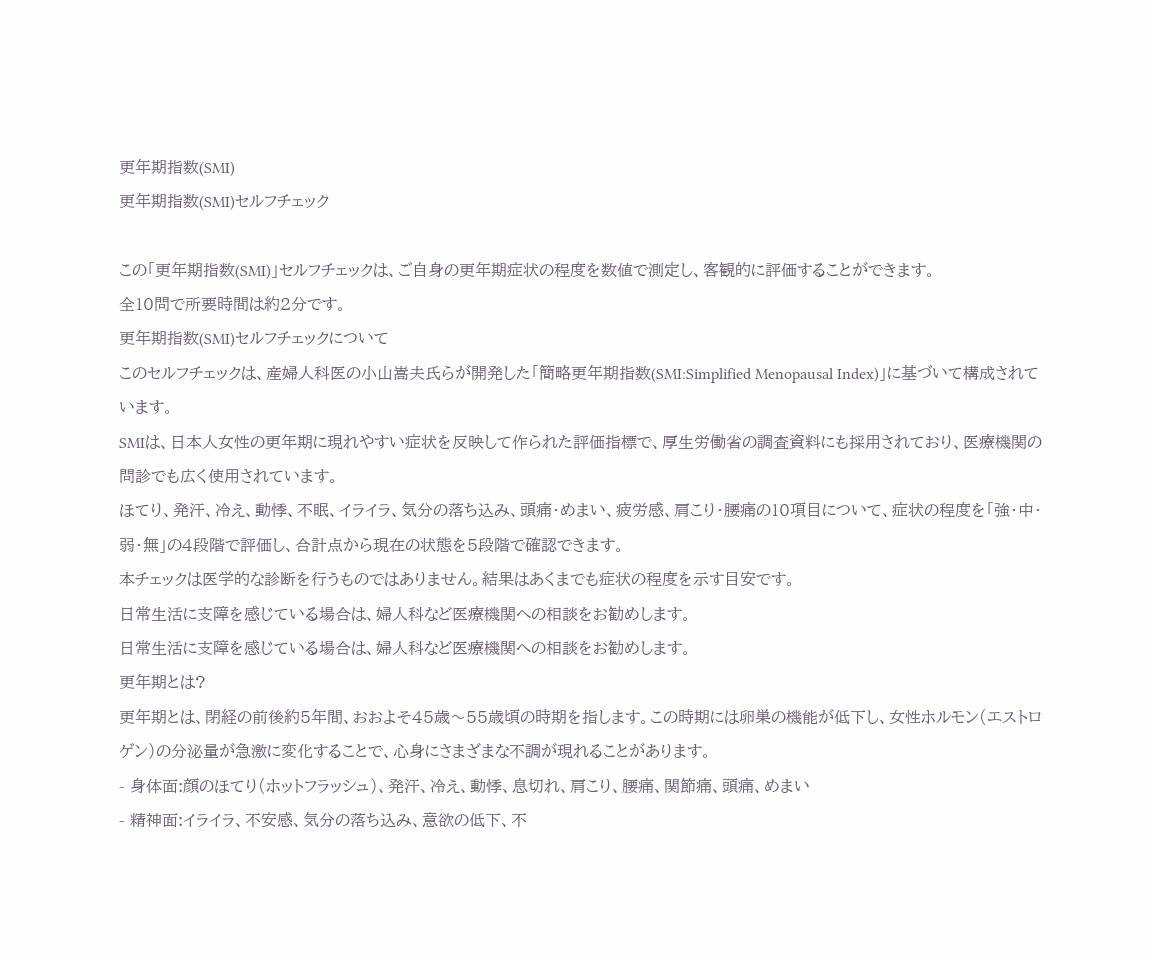更年期指数(SMI)
更年期指数(SMI)セルフチェック

この「更年期指数(SMI)」セルフチェックは、ご自身の更年期症状の程度を数値で測定し、客観的に評価することができます。
全10問で所要時間は約2分です。
更年期指数(SMI)セルフチェックについて
このセルフチェックは、産婦人科医の小山嵩夫氏らが開発した「簡略更年期指数(SMI:Simplified Menopausal Index)」に基づいて構成されています。
SMIは、日本人女性の更年期に現れやすい症状を反映して作られた評価指標で、厚生労働省の調査資料にも採用されており、医療機関の問診でも広く使用されています。
ほてり、発汗、冷え、動悸、不眠、イライラ、気分の落ち込み、頭痛・めまい、疲労感、肩こり・腰痛の10項目について、症状の程度を「強・中・弱・無」の4段階で評価し、合計点から現在の状態を5段階で確認できます。
本チェックは医学的な診断を行うものではありません。結果はあくまでも症状の程度を示す目安です。
日常生活に支障を感じている場合は、婦人科など医療機関への相談をお勧めします。
日常生活に支障を感じている場合は、婦人科など医療機関への相談をお勧めします。
更年期とは?
更年期とは、閉経の前後約5年間、おおよそ45歳〜55歳頃の時期を指します。この時期には卵巣の機能が低下し、女性ホルモン(エストロゲン)の分泌量が急激に変化することで、心身にさまざまな不調が現れることがあります。
- 身体面:顔のほてり(ホットフラッシュ)、発汗、冷え、動悸、息切れ、肩こり、腰痛、関節痛、頭痛、めまい
- 精神面:イライラ、不安感、気分の落ち込み、意欲の低下、不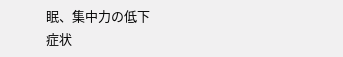眠、集中力の低下
症状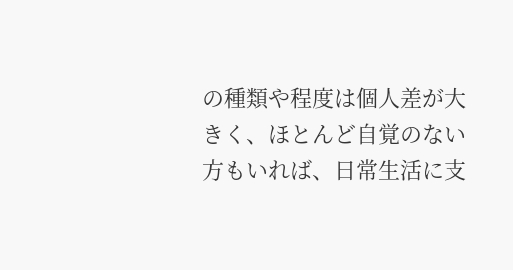の種類や程度は個人差が大きく、ほとんど自覚のない方もいれば、日常生活に支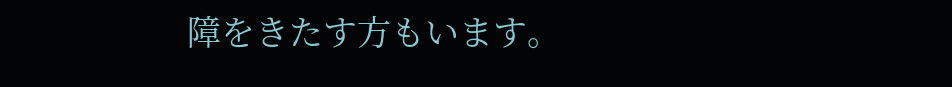障をきたす方もいます。